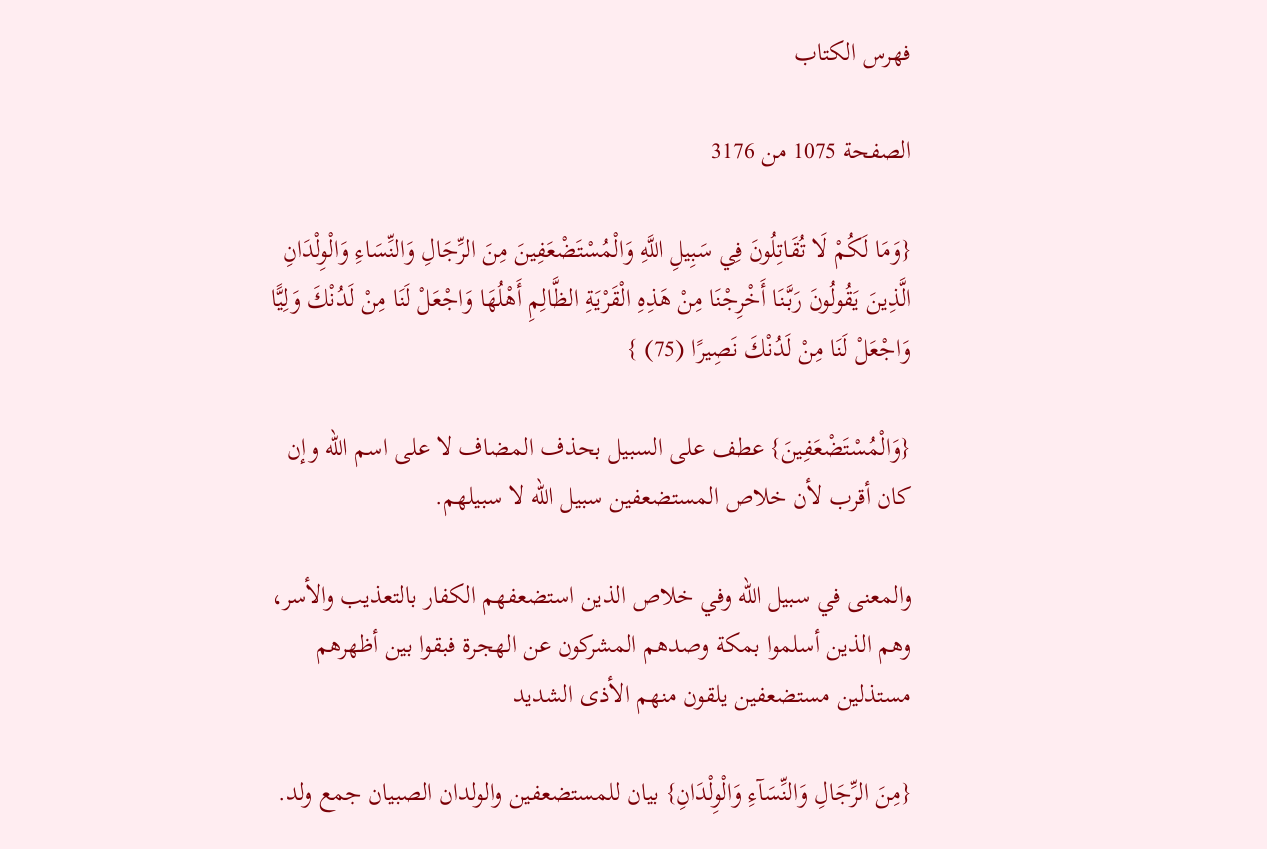فهرس الكتاب

الصفحة 1075 من 3176

{وَمَا لَكُمْ لَا تُقَاتِلُونَ فِي سَبِيلِ اللَّهِ وَالْمُسْتَضْعَفِينَ مِنَ الرِّجَالِ وَالنِّسَاءِ وَالْوِلْدَانِ الَّذِينَ يَقُولُونَ رَبَّنَا أَخْرِجْنَا مِنْ هَذِهِ الْقَرْيَةِ الظَّالِمِ أَهْلُهَا وَاجْعَلْ لَنَا مِنْ لَدُنْكَ وَلِيًّا وَاجْعَلْ لَنَا مِنْ لَدُنْكَ نَصِيرًا (75) }

{وَالْمُسْتَضْعَفِينَ} عطف على السبيل بحذف المضاف لا على اسم الله وإن كان أقرب لأن خلاص المستضعفين سبيل الله لا سبيلهم.

والمعنى في سبيل الله وفي خلاص الذين استضعفهم الكفار بالتعذيب والأسر، وهم الذين أسلموا بمكة وصدهم المشركون عن الهجرة فبقوا بين أظهرهم مستذلين مستضعفين يلقون منهم الأذى الشديد

{مِنَ الرِّجَالِ وَالنِّسَآءِ وَالْوِلْدَانِ} بيان للمستضعفين والولدان الصبيان جمع ولد.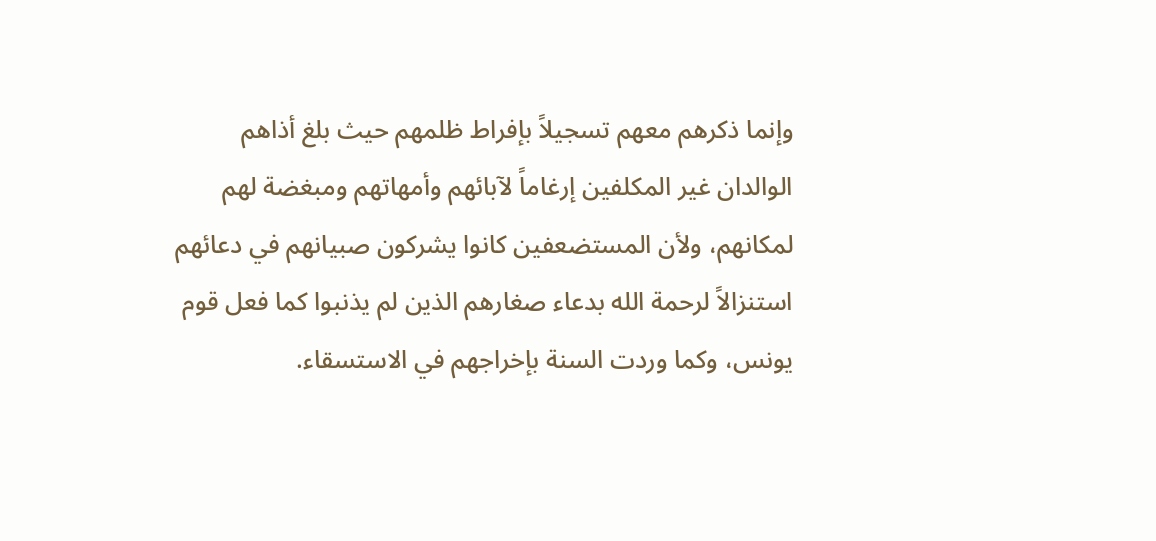وإنما ذكرهم معهم تسجيلاً بإفراط ظلمهم حيث بلغ أذاهم الوالدان غير المكلفين إرغاماً لآبائهم وأمهاتهم ومبغضة لهم لمكانهم، ولأن المستضعفين كانوا يشركون صبيانهم في دعائهم استنزالاً لرحمة الله بدعاء صغارهم الذين لم يذنبوا كما فعل قوم يونس، وكما وردت السنة بإخراجهم في الاستسقاء.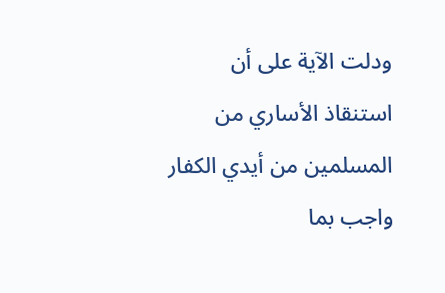ودلت الآية على أن استنقاذ الأساري من المسلمين من أيدي الكفار واجب بما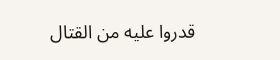قدروا عليه من القتال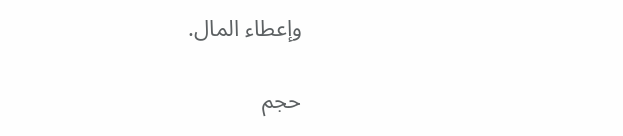وإعطاء المال.

حجم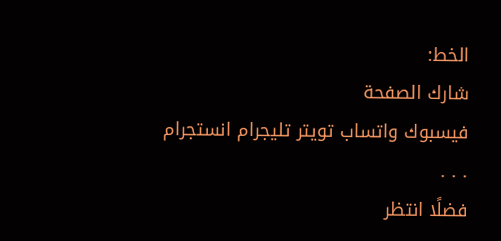الخط:
شارك الصفحة
فيسبوك واتساب تويتر تليجرام انستجرام
. . .
فضلًا انتظر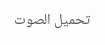تحميل الصوت